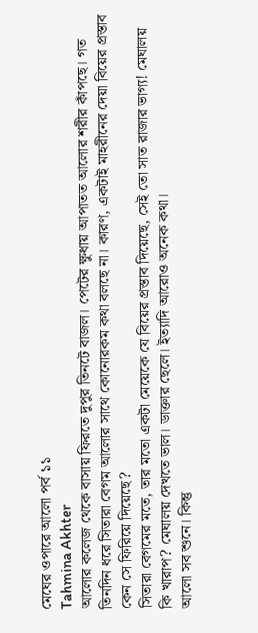মেঘের ওপারে আলো পর্ব ১১
Tahmina Akhter
আলোর কলেজ থেকে বাসায় ফিরতে দুপুর তিনটে বাজল। পেটের ক্ষুধায় আপাতত আলোর শরীর কাঁপছে। গত তিনদিন ধরে সিতারা বেগম আলোর সাথে কোনোরকম কথা বলছে না। কারণ, একটাই মাহরীনের দেয়া বিয়ের প্রস্তাব কেন সে ফিরিয়ে দিয়েছে?
সিতারা বেগমের মতে, তার মতো একটা মেয়েকে যে বিয়ের প্রস্তাব দিয়েছে, সেই তো সাত রাজার ভাগ্য! মেঘালয় কি খারাপ? মেঘালয় দেখতে ভাল। ডাক্তার ছেলে। ইত্যাদি আরোও অনেক কথা।
আলো সব শুনে। কিন্তু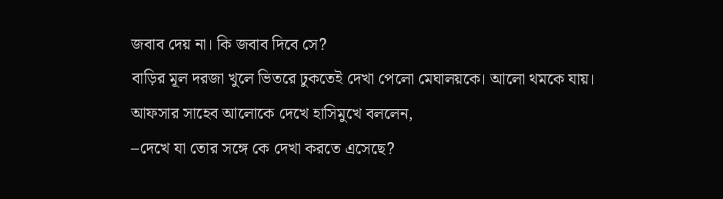জবাব দেয় না। কি জবাব দিবে সে?
বাড়ির মূল দরজা খুলে ভিতরে ঢুকতেই দেখা পেলো মেঘালয়কে। আলো থমকে যায়। আফসার সাহেব আলোকে দেখে হাসিমুখে বললেন,
–দেখে যা তোর সঙ্গে কে দেখা করতে এসেছে?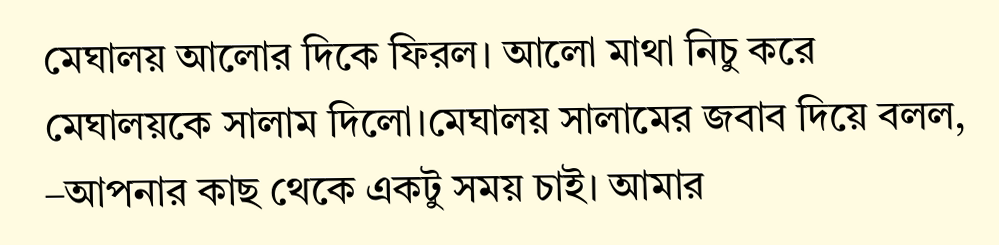মেঘালয় আলোর দিকে ফিরল। আলো মাথা নিচু করে মেঘালয়কে সালাম দিলো।মেঘালয় সালামের জবাব দিয়ে বলল,
–আপনার কাছ থেকে একটু সময় চাই। আমার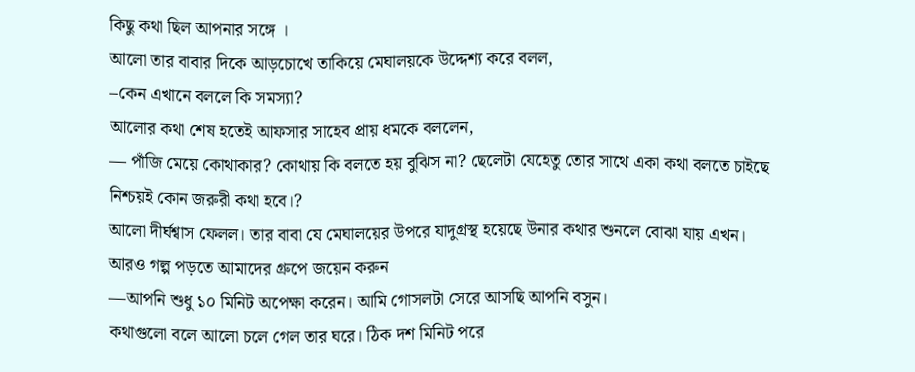কিছু কথা ছিল আপনার সঙ্গে ।
আলো তার বাবার দিকে আড়চোখে তাকিয়ে মেঘালয়কে উদ্দেশ্য করে বলল,
–কেন এখানে বললে কি সমস্যা?
আলোর কথা শেষ হতেই আফসার সাহেব প্রায় ধমকে বললেন,
— পাঁজি মেয়ে কোথাকার? কোথায় কি বলতে হয় বুঝিস না? ছেলেটা যেহেতু তোর সাথে একা কথা বলতে চাইছে নিশ্চয়ই কোন জরুরী কথা হবে।?
আলো দীর্ঘশ্বাস ফেলল। তার বাবা যে মেঘালয়ের উপরে যাদুগ্রস্থ হয়েছে উনার কথার শুনলে বোঝা যায় এখন।
আরও গল্প পড়তে আমাদের গ্রুপে জয়েন করুন
—আপনি শুধু ১০ মিনিট অপেক্ষা করেন। আমি গোসলটা সেরে আসছি আপনি বসুন।
কথাগুলো বলে আলো চলে গেল তার ঘরে। ঠিক দশ মিনিট পরে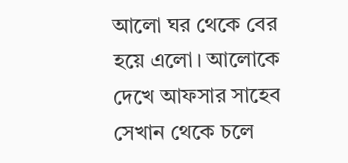আলো ঘর থেকে বের হয়ে এলো। আলোকে দেখে আফসার সাহেব সেখান থেকে চলে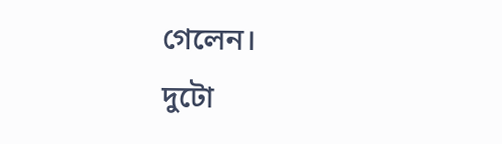গেলেন।
দুটো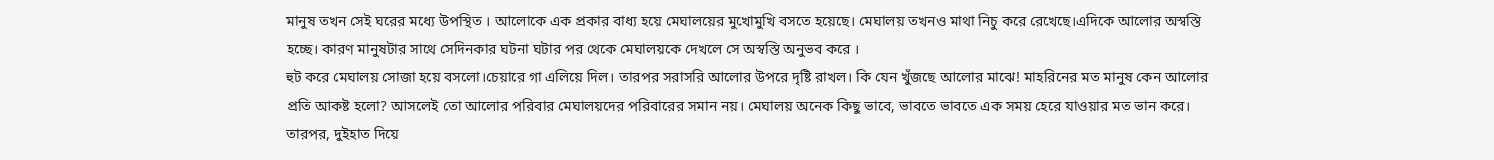মানুষ তখন সেই ঘরের মধ্যে উপস্থিত । আলোকে এক প্রকার বাধ্য হয়ে মেঘালয়ের মুখোমুখি বসতে হয়েছে। মেঘালয় তখনও মাথা নিচু করে রেখেছে।এদিকে আলোর অস্বস্তি হচ্ছে। কারণ মানুষটার সাথে সেদিনকার ঘটনা ঘটার পর থেকে মেঘালয়কে দেখলে সে অস্বস্তি অনুভব করে ।
হুট করে মেঘালয় সোজা হয়ে বসলো।চেয়ারে গা এলিয়ে দিল। তারপর সরাসরি আলোর উপরে দৃষ্টি রাখল। কি যেন খুঁজছে আলোর মাঝে! মাহরিনের মত মানুষ কেন আলোর প্রতি আকষ্ট হলো? আসলেই তো আলোর পরিবার মেঘালয়দের পরিবারের সমান নয়। মেঘালয় অনেক কিছু ভাবে, ভাবতে ভাবতে এক সময় হেরে যাওয়ার মত ভান করে। তারপর, দুইহাত দিয়ে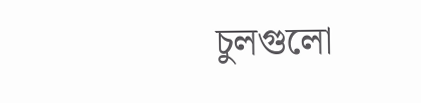চুলগুলো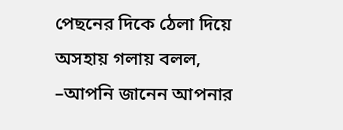পেছনের দিকে ঠেলা দিয়ে অসহায় গলায় বলল,
–আপনি জানেন আপনার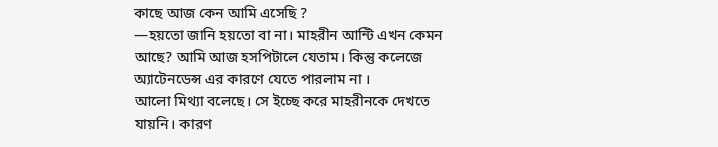কাছে আজ কেন আমি এসেছি ?
—হয়তো জানি হয়তো বা না। মাহরীন আন্টি এখন কেমন আছে? আমি আজ হসপিটালে যেতাম। কিন্তু কলেজে অ্যাটেনডেন্স এর কারণে যেতে পারলাম না ।
আলো মিথ্যা বলেছে। সে ইচ্ছে করে মাহরীনকে দেখতে যায়নি। কারণ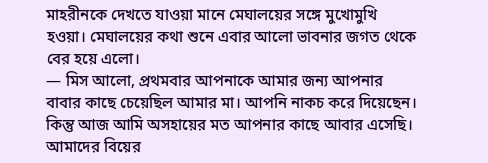মাহরীনকে দেখতে যাওয়া মানে মেঘালয়ের সঙ্গে মুখোমুখি হওয়া। মেঘালয়ের কথা শুনে এবার আলো ভাবনার জগত থেকে বের হয়ে এলো।
— মিস আলো, প্রথমবার আপনাকে আমার জন্য আপনার বাবার কাছে চেয়েছিল আমার মা। আপনি নাকচ করে দিয়েছেন। কিন্তু আজ আমি অসহায়ের মত আপনার কাছে আবার এসেছি। আমাদের বিয়ের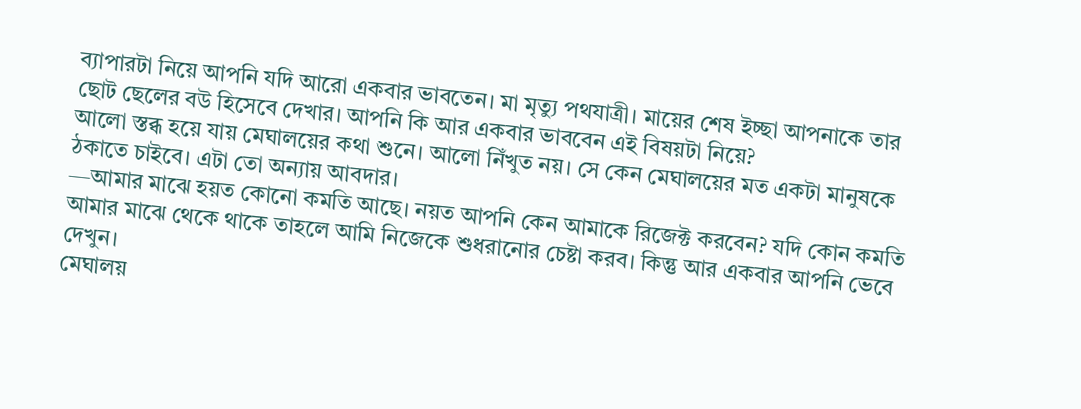ব্যাপারটা নিয়ে আপনি যদি আরো একবার ভাবতেন। মা মৃত্যু পথযাত্রী। মায়ের শেষ ইচ্ছা আপনাকে তার ছোট ছেলের বউ হিসেবে দেখার। আপনি কি আর একবার ভাববেন এই বিষয়টা নিয়ে?
আলো স্তব্ধ হয়ে যায় মেঘালয়ের কথা শুনে। আলো নিঁখুত নয়। সে কেন মেঘালয়ের মত একটা মানুষকে ঠকাতে চাইবে। এটা তো অন্যায় আবদার।
—আমার মাঝে হয়ত কোনো কমতি আছে। নয়ত আপনি কেন আমাকে রিজেক্ট করবেন? যদি কোন কমতি আমার মাঝে থেকে থাকে তাহলে আমি নিজেকে শুধরানোর চেষ্টা করব। কিন্তু আর একবার আপনি ভেবে দেখুন।
মেঘালয়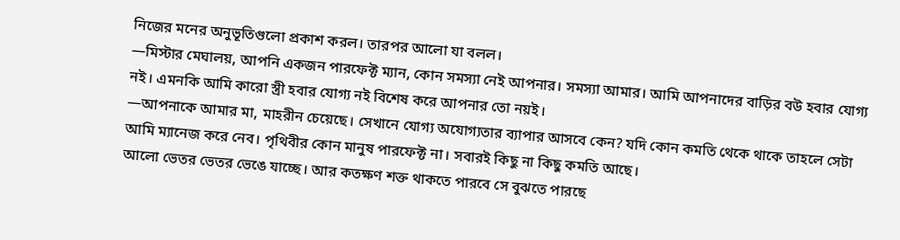নিজের মনের অনুভূতিগুলো প্রকাশ করল। তারপর আলো যা বলল।
—মিস্টার মেঘালয়, আপনি একজন পারফেক্ট ম্যান, কোন সমস্যা নেই আপনার। সমস্যা আমার। আমি আপনাদের বাড়ির বউ হবার যোগ্য নই। এমনকি আমি কারো স্ত্রী হবার যোগ্য নই বিশেষ করে আপনার তো নয়ই।
—আপনাকে আমার মা, মাহরীন চেয়েছে। সেখানে যোগ্য অযোগ্যতার ব্যাপার আসবে কেন? যদি কোন কমতি থেকে থাকে তাহলে সেটা আমি ম্যানেজ করে নেব। পৃথিবীর কোন মানুষ পারফেক্ট না। সবারই কিছু না কিছু কমতি আছে।
আলো ভেতর ভেতর ভেঙে যাচ্ছে। আর কতক্ষণ শক্ত থাকতে পারবে সে বুঝতে পারছে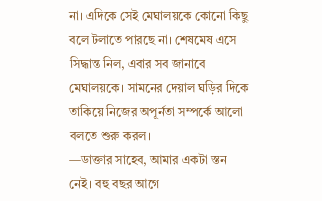না। এদিকে সেই মেঘালয়কে কোনো কিছু বলে টলাতে পারছে না। শেষমেষ এসে সিদ্ধান্ত নিল, এবার সব জানাবে মেঘালয়কে। সামনের দেয়াল ঘড়ির দিকে তাকিয়ে নিজের অপূর্নতা সম্পর্কে আলো বলতে শুরু করল।
—ডাক্তার সাহেব, আমার একটা স্তন নেই। বহু বছর আগে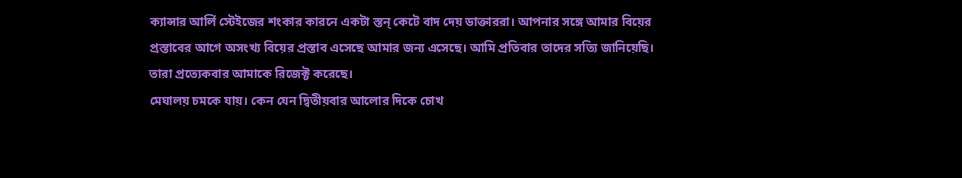ক্যান্সার আর্লি স্টেইজের শংকার কারনে একটা স্তন্ কেটে বাদ দেয় ডাক্তাররা। আপনার সঙ্গে আমার বিয়ের প্রস্তাবের আগে অসংখ্য বিয়ের প্রস্তাব এসেছে আমার জন্য এসেছে। আমি প্রতিবার তাদের সত্যি জানিয়েছি। তারা প্রত্যেকবার আমাকে রিজেক্ট করেছে।
মেঘালয় চমকে যায়। কেন যেন দ্বিতীয়বার আলোর দিকে চোখ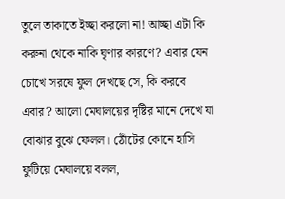তুলে তাকাতে ইচ্ছা করলো না! আচ্ছা এটা কি করুনা থেকে নাকি ঘৃণার কারণে? এবার যেন চোখে সরষে ফুল দেখছে সে, কি করবে এবার? আলো মেঘালয়ের দৃষ্টির মানে দেখে যা বোঝার বুঝে ফেলল। ঠোঁটের কোনে হাসি ফুটিয়ে মেঘালয়ে বলল,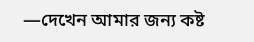—দেখেন আমার জন্য কষ্ট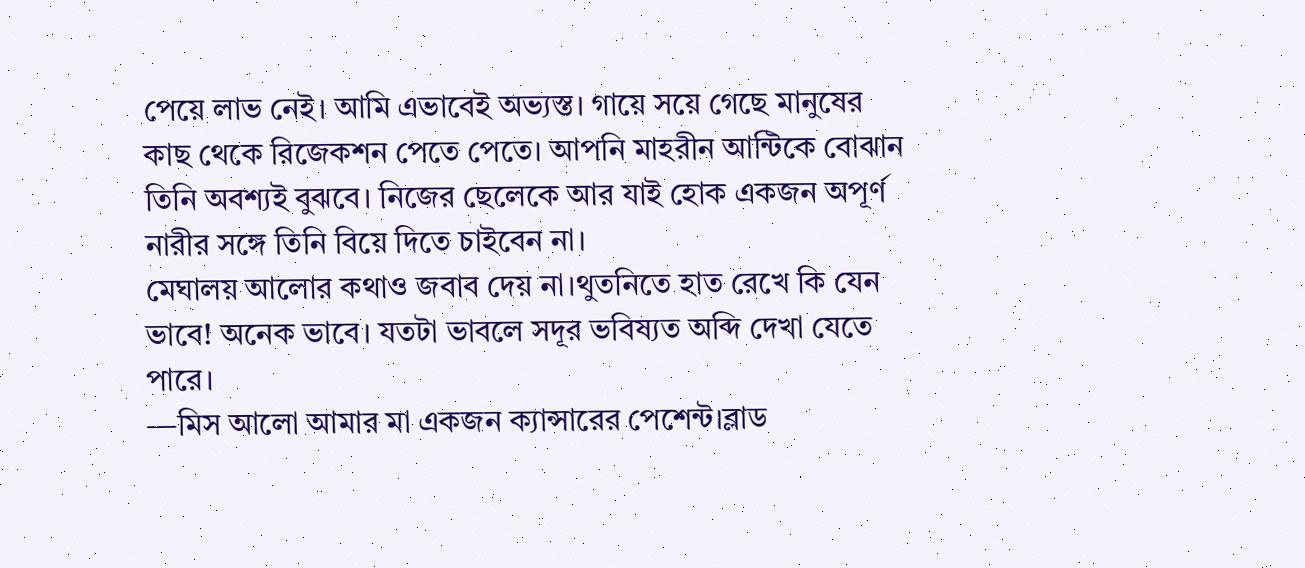পেয়ে লাভ নেই। আমি এভাবেই অভ্যস্ত। গায়ে সয়ে গেছে মানুষের কাছ থেকে রিজেকশন পেতে পেতে। আপনি মাহরীন আন্টিকে বোঝান তিনি অবশ্যই বুঝবে। নিজের ছেলেকে আর যাই হোক একজন অপূর্ণ নারীর সঙ্গে তিনি বিয়ে দিতে চাইবেন না।
মেঘালয় আলোর কথাও জবাব দেয় না।থুতনিতে হাত রেখে কি যেন ভাবে! অনেক ভাবে। যতটা ভাবলে সদূর ভবিষ্যত অব্দি দেখা যেতে পারে।
—মিস আলো আমার মা একজন ক্যান্সারের পেশেন্ট।ব্লাড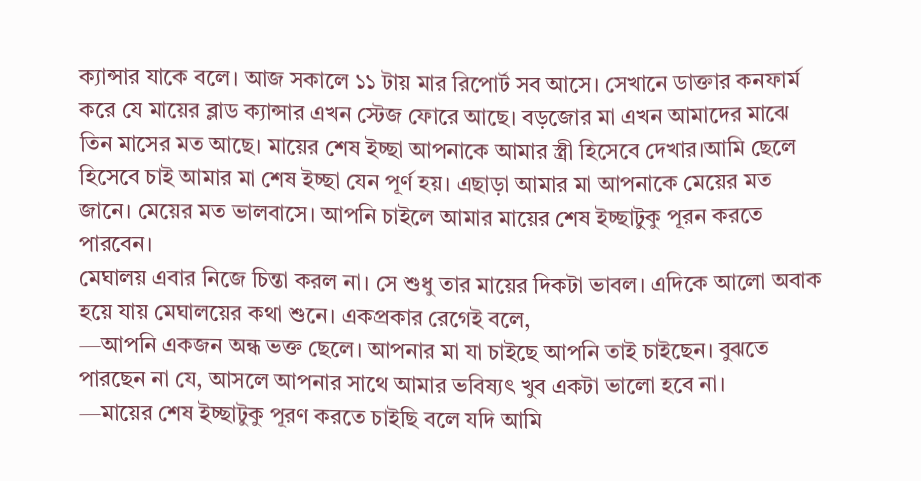ক্যান্সার যাকে বলে। আজ সকালে ১১ টায় মার রিপোর্ট সব আসে। সেখানে ডাক্তার কনফার্ম করে যে মায়ের ব্লাড ক্যান্সার এখন স্টেজ ফোরে আছে। বড়জোর মা এখন আমাদের মাঝে তিন মাসের মত আছে। মায়ের শেষ ইচ্ছা আপনাকে আমার স্ত্রী হিসেবে দেখার।আমি ছেলে হিসেবে চাই আমার মা শেষ ইচ্ছা যেন পূর্ণ হয়। এছাড়া আমার মা আপনাকে মেয়ের মত জানে। মেয়ের মত ভালবাসে। আপনি চাইলে আমার মায়ের শেষ ইচ্ছাটুকু পূরন করতে পারবেন।
মেঘালয় এবার নিজে চিন্তা করল না। সে শুধু তার মায়ের দিকটা ভাবল। এদিকে আলো অবাক হয়ে যায় মেঘালয়ের কথা শুনে। একপ্রকার রেগেই বলে,
—আপনি একজন অন্ধ ভক্ত ছেলে। আপনার মা যা চাইছে আপনি তাই চাইছেন। বুঝতে পারছেন না যে, আসলে আপনার সাথে আমার ভবিষ্যৎ খুব একটা ভালো হবে না।
—মায়ের শেষ ইচ্ছাটুকু পূরণ করতে চাইছি বলে যদি আমি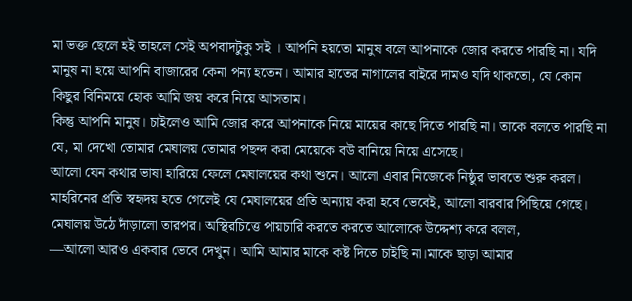মা ভক্ত ছেলে হই তাহলে সেই অপবাদটুকু সই । আপনি হয়তো মানুষ বলে আপনাকে জোর করতে পারছি না। যদি মানুষ না হয়ে আপনি বাজারের কেনা পন্য হতেন। আমার হাতের নাগালের বাইরে দামও যদি থাকতো, যে কোন কিছুর বিনিময়ে হোক আমি জয় করে নিয়ে আসতাম।
কিন্তু আপনি মানুষ। চাইলেও আমি জোর করে আপনাকে নিয়ে মায়ের কাছে দিতে পারছি না। তাকে বলতে পারছি না যে, মা দেখো তোমার মেঘালয় তোমার পছন্দ করা মেয়েকে বউ বানিয়ে নিয়ে এসেছে।
আলো যেন কথার ভাষা হারিয়ে ফেলে মেঘালয়ের কথা শুনে। আলো এবার নিজেকে নিষ্ঠুর ভাবতে শুরু করল। মাহরিনের প্রতি স্বহৃদয় হতে গেলেই যে মেঘালয়ের প্রতি অন্যায় করা হবে ভেবেই, আলো বারবার পিছিয়ে গেছে।
মেঘালয় উঠে দাঁড়ালো তারপর। অস্থিরচিত্তে পায়চারি করতে করতে আলোকে উদ্দেশ্য করে বলল,
—আলো আরও একবার ভেবে দেখুন। আমি আমার মাকে কষ্ট দিতে চাইছি না।মাকে ছাড়া আমার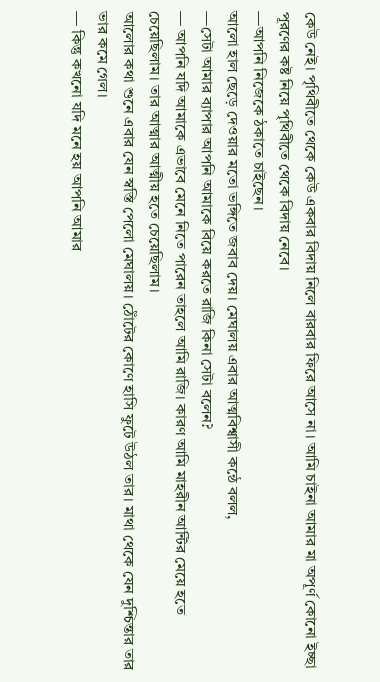কেউ নেই। পৃথিবীতে থেকে কেউ একবার বিদায় নিলে বারবার ফিরে আসে না। আমি চাইনা আমার মা অপূর্ণ কোনো ইচ্ছা পূরণের কষ্ট নিয়ে পৃথিবীতে থেকে বিদায় নেবে।
—আপনি নিজেকে ঠকাতে চাইছেন।
আলো হাল ছেড়ে দেওয়ার মতো ভঙ্গিতে জবাব দেয়। মেঘালয় এবার আত্মবিশ্বাসী কন্ঠে বলল,
—সেটা আমার ব্যাপার আপনি আমাকে বিয়ে করতে রাজি কিনা সেটা বলেন?
— আপনি যদি আমাকে এভাবে মেনে নিতে পারেন তাহলে আমি রাজি। কারণ আমি মাহরীন আন্টির মেয়ে হতে চেয়েছিলাম। তার আত্মার আত্মীয় হতে চেয়েছিলাম।
আলোর কথা শুনে এবার যেন স্বস্তি পেলো মেঘালয়। ঠোঁটের কোণে হাসি ফুটে উঠল তার। মাথা থেকে যেন দুশ্চিন্তার তার ভার কমে গেল।
— কিন্তু কখনো যদি মনে হয় আপনি আমার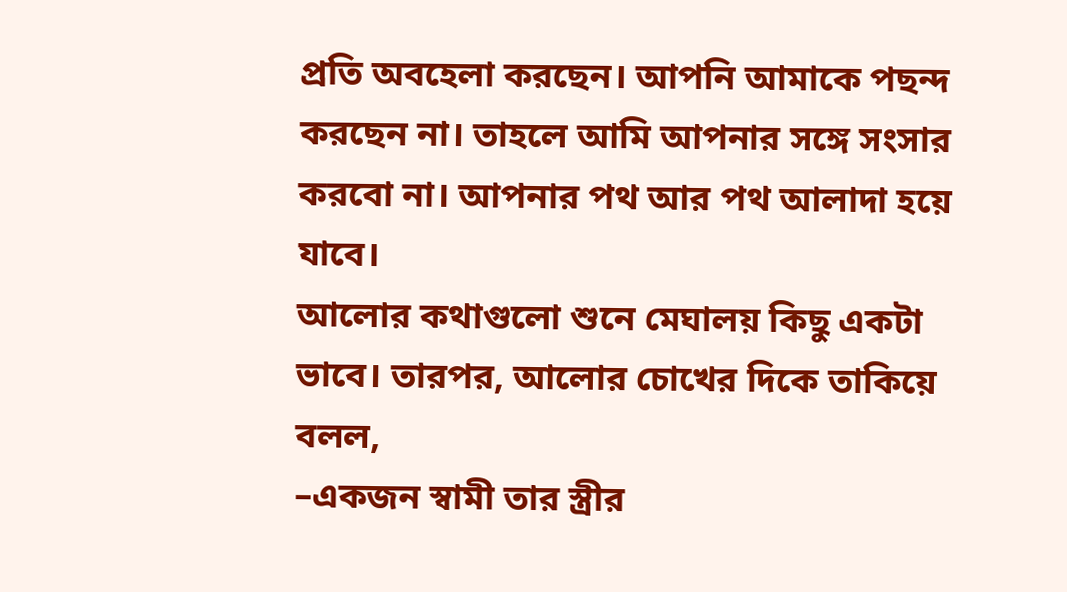প্রতি অবহেলা করছেন। আপনি আমাকে পছন্দ করছেন না। তাহলে আমি আপনার সঙ্গে সংসার করবো না। আপনার পথ আর পথ আলাদা হয়ে যাবে।
আলোর কথাগুলো শুনে মেঘালয় কিছু একটা ভাবে। তারপর, আলোর চোখের দিকে তাকিয়ে বলল,
–একজন স্বামী তার স্ত্রীর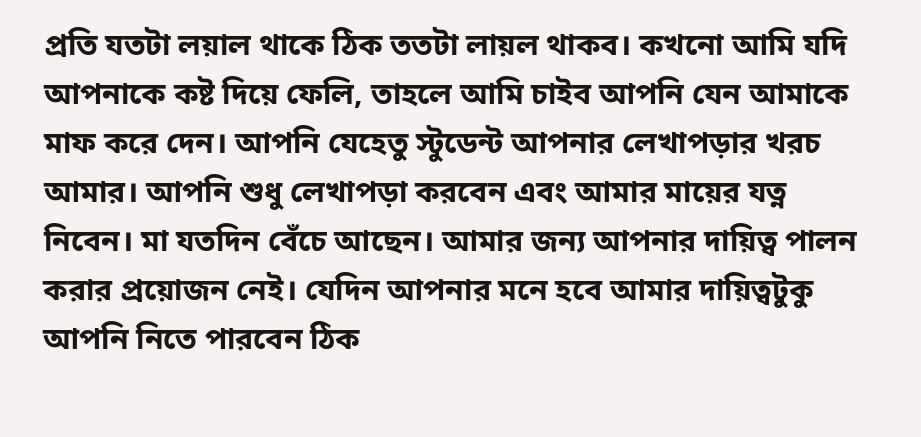প্রতি যতটা লয়াল থাকে ঠিক ততটা লায়ল থাকব। কখনো আমি যদি আপনাকে কষ্ট দিয়ে ফেলি, তাহলে আমি চাইব আপনি যেন আমাকে মাফ করে দেন। আপনি যেহেতু স্টুডেন্ট আপনার লেখাপড়ার খরচ আমার। আপনি শুধু লেখাপড়া করবেন এবং আমার মায়ের যত্ন নিবেন। মা যতদিন বেঁচে আছেন। আমার জন্য আপনার দায়িত্ব পালন করার প্রয়োজন নেই। যেদিন আপনার মনে হবে আমার দায়িত্বটুকু আপনি নিতে পারবেন ঠিক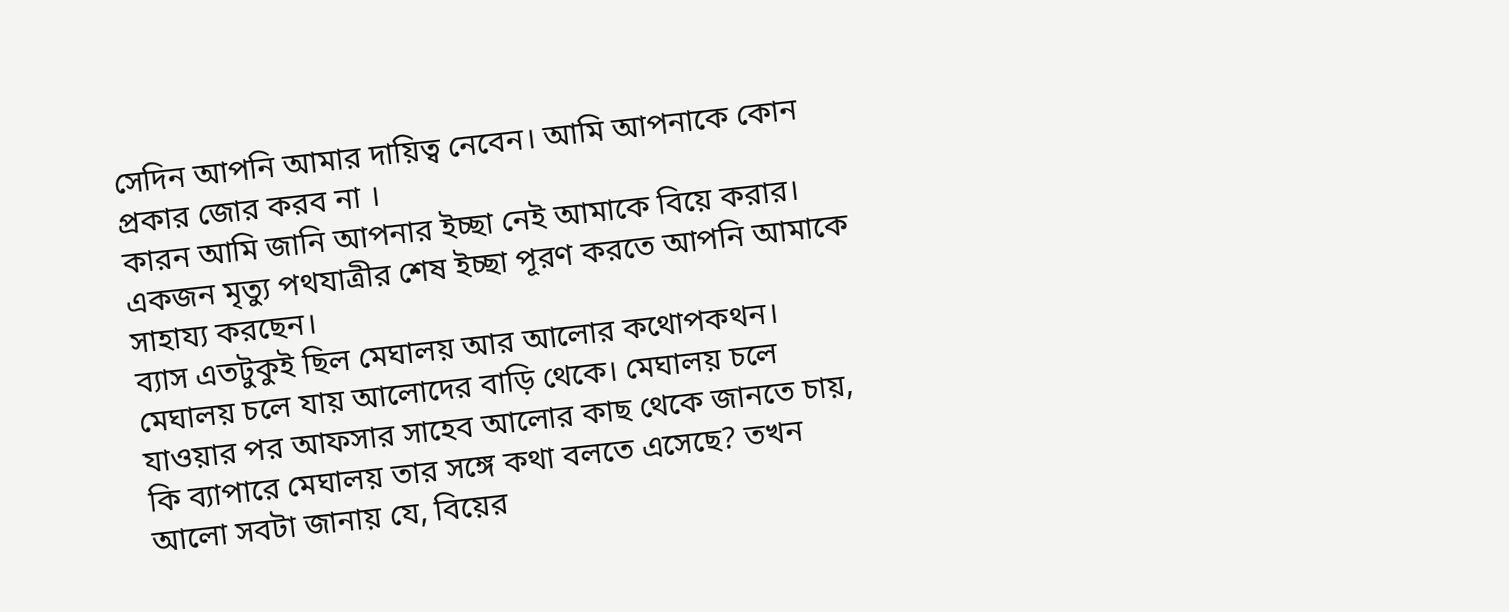সেদিন আপনি আমার দায়িত্ব নেবেন। আমি আপনাকে কোন প্রকার জোর করব না ।
কারন আমি জানি আপনার ইচ্ছা নেই আমাকে বিয়ে করার। একজন মৃত্যু পথযাত্রীর শেষ ইচ্ছা পূরণ করতে আপনি আমাকে সাহায্য করছেন।
ব্যাস এতটুকুই ছিল মেঘালয় আর আলোর কথোপকথন। মেঘালয় চলে যায় আলোদের বাড়ি থেকে। মেঘালয় চলে যাওয়ার পর আফসার সাহেব আলোর কাছ থেকে জানতে চায়, কি ব্যাপারে মেঘালয় তার সঙ্গে কথা বলতে এসেছে? তখন আলো সবটা জানায় যে, বিয়ের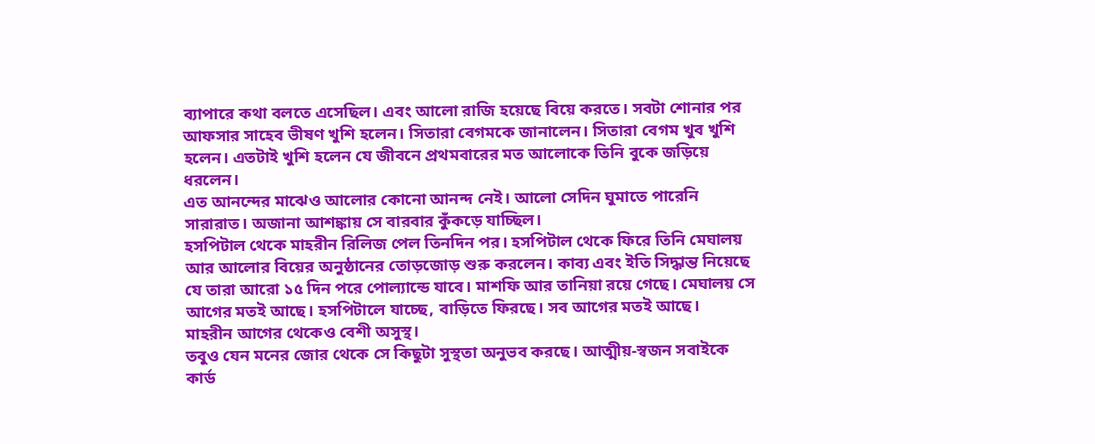ব্যাপারে কথা বলতে এসেছিল। এবং আলো রাজি হয়েছে বিয়ে করতে। সবটা শোনার পর আফসার সাহেব ভীষণ খুশি হলেন। সিতারা বেগমকে জানালেন। সিতারা বেগম খুব খুশি হলেন। এতটাই খুশি হলেন যে জীবনে প্রথমবারের মত আলোকে তিনি বুকে জড়িয়ে ধরলেন।
এত আনন্দের মাঝেও আলোর কোনো আনন্দ নেই। আলো সেদিন ঘুমাতে পারেনি সারারাত। অজানা আশঙ্কায় সে বারবার কুঁকড়ে যাচ্ছিল।
হসপিটাল থেকে মাহরীন রিলিজ পেল তিনদিন পর। হসপিটাল থেকে ফিরে তিনি মেঘালয় আর আলোর বিয়ের অনুষ্ঠানের তোড়জোড় শুরু করলেন। কাব্য এবং ইতি সিদ্ধান্ত নিয়েছে যে তারা আরো ১৫ দিন পরে পোল্যান্ডে যাবে। মাশফি আর তানিয়া রয়ে গেছে। মেঘালয় সে আগের মতই আছে। হসপিটালে যাচ্ছে, বাড়িতে ফিরছে। সব আগের মতই আছে।
মাহরীন আগের থেকেও বেশী অসুস্থ।
তবুও যেন মনের জোর থেকে সে কিছুটা সুস্থতা অনুভব করছে। আত্মীয়-স্বজন সবাইকে কার্ড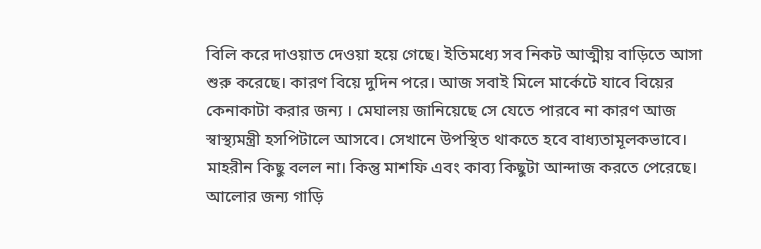বিলি করে দাওয়াত দেওয়া হয়ে গেছে। ইতিমধ্যে সব নিকট আত্মীয় বাড়িতে আসা শুরু করেছে। কারণ বিয়ে দুদিন পরে। আজ সবাই মিলে মার্কেটে যাবে বিয়ের কেনাকাটা করার জন্য । মেঘালয় জানিয়েছে সে যেতে পারবে না কারণ আজ স্বাস্থ্যমন্ত্রী হসপিটালে আসবে। সেখানে উপস্থিত থাকতে হবে বাধ্যতামূলকভাবে। মাহরীন কিছু বলল না। কিন্তু মাশফি এবং কাব্য কিছুটা আন্দাজ করতে পেরেছে।
আলোর জন্য গাড়ি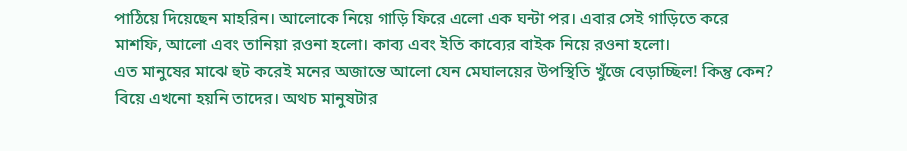পাঠিয়ে দিয়েছেন মাহরিন। আলোকে নিয়ে গাড়ি ফিরে এলো এক ঘন্টা পর। এবার সেই গাড়িতে করে মাশফি, আলো এবং তানিয়া রওনা হলো। কাব্য এবং ইতি কাব্যের বাইক নিয়ে রওনা হলো।
এত মানুষের মাঝে হুট করেই মনের অজান্তে আলো যেন মেঘালয়ের উপস্থিতি খুঁজে বেড়াচ্ছিল! কিন্তু কেন? বিয়ে এখনো হয়নি তাদের। অথচ মানুষটার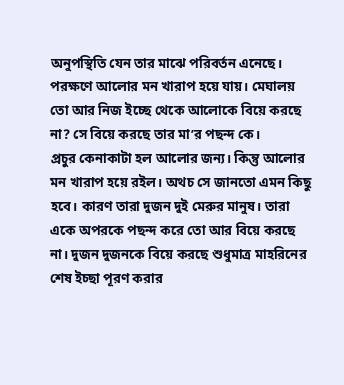অনুপস্থিতি যেন তার মাঝে পরিবর্তন এনেছে। পরক্ষণে আলোর মন খারাপ হয়ে যায়। মেঘালয় তো আর নিজ ইচ্ছে থেকে আলোকে বিয়ে করছে না? সে বিয়ে করছে তার মা’র পছন্দ কে।
প্রচুর কেনাকাটা হল আলোর জন্য। কিন্তু আলোর মন খারাপ হয়ে রইল। অথচ সে জানতো এমন কিছু হবে। কারণ তারা দুজন দুই মেরুর মানুষ। তারা একে অপরকে পছন্দ করে তো আর বিয়ে করছে না। দুজন দুজনকে বিয়ে করছে শুধুমাত্র মাহরিনের শেষ ইচ্ছা পূরণ করার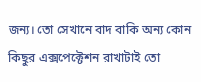জন্য। তো সেখানে বাদ বাকি অন্য কোন কিছুর এক্সপেক্টেশন রাখাটাই তো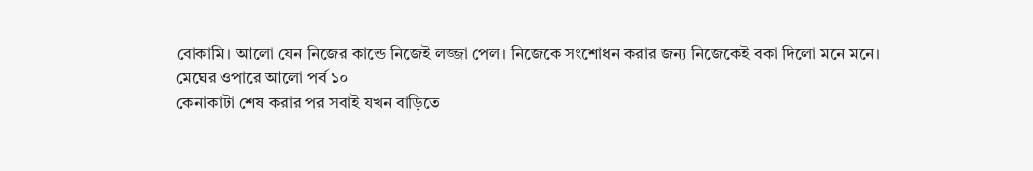বোকামি। আলো যেন নিজের কান্ডে নিজেই লজ্জা পেল। নিজেকে সংশোধন করার জন্য নিজেকেই বকা দিলো মনে মনে।
মেঘের ওপারে আলো পর্ব ১০
কেনাকাটা শেষ করার পর সবাই যখন বাড়িতে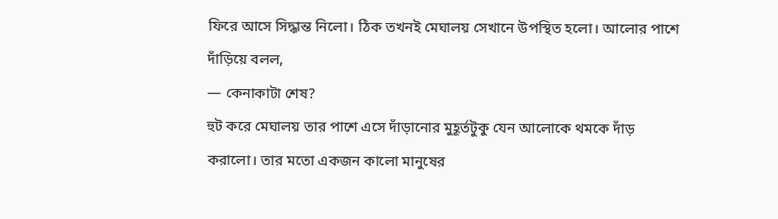ফিরে আসে সিদ্ধান্ত নিলো। ঠিক তখনই মেঘালয় সেখানে উপস্থিত হলো। আলোর পাশে দাঁড়িয়ে বলল,
— কেনাকাটা শেষ?
হুট করে মেঘালয় তার পাশে এসে দাঁড়ানোর মুহূর্তটুকু যেন আলোকে থমকে দাঁড় করালো। তার মতো একজন কালো মানুষের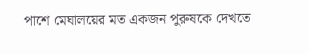পাশে মেঘালয়ের মত একজন পুরুষকে দেখতে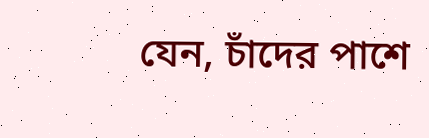যেন, চাঁদের পাশে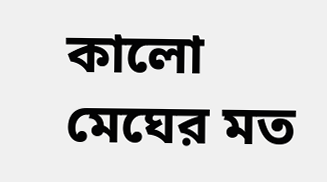কালো মেঘের মত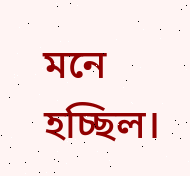মনে হচ্ছিল।